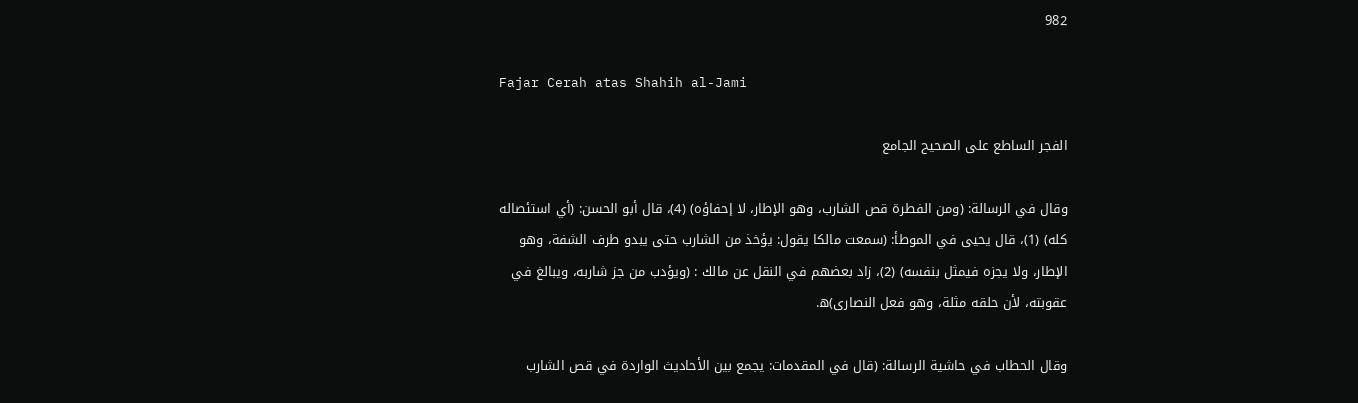982

Fajar Cerah atas Shahih al-Jami

الفجر الساطع على الصحيح الجامع

وقال في الرسالة: (ومن الفطرة قص الشارب، وهو الإطار، لا إحفاؤه) (4)، قال أبو الحسن: (أي استئصاله كله) (1)، قال يحيى في الموطأ: (سمعت مالكا يقول: يؤخذ من الشارب حتى يبدو طرف الشفة، وهو الإطار، ولا يجزه فيمثل بنفسه) (2)، زاد بعضهم في النقل عن مالك : (ويؤدب من جز شاربه، ويبالغ في عقوبته، لأن حلقه مثلة، وهو فعل النصارى)ه.

وقال الحطاب في حاشية الرسالة: (قال في المقدمات: يجمع بين الأحاديث الواردة في قص الشارب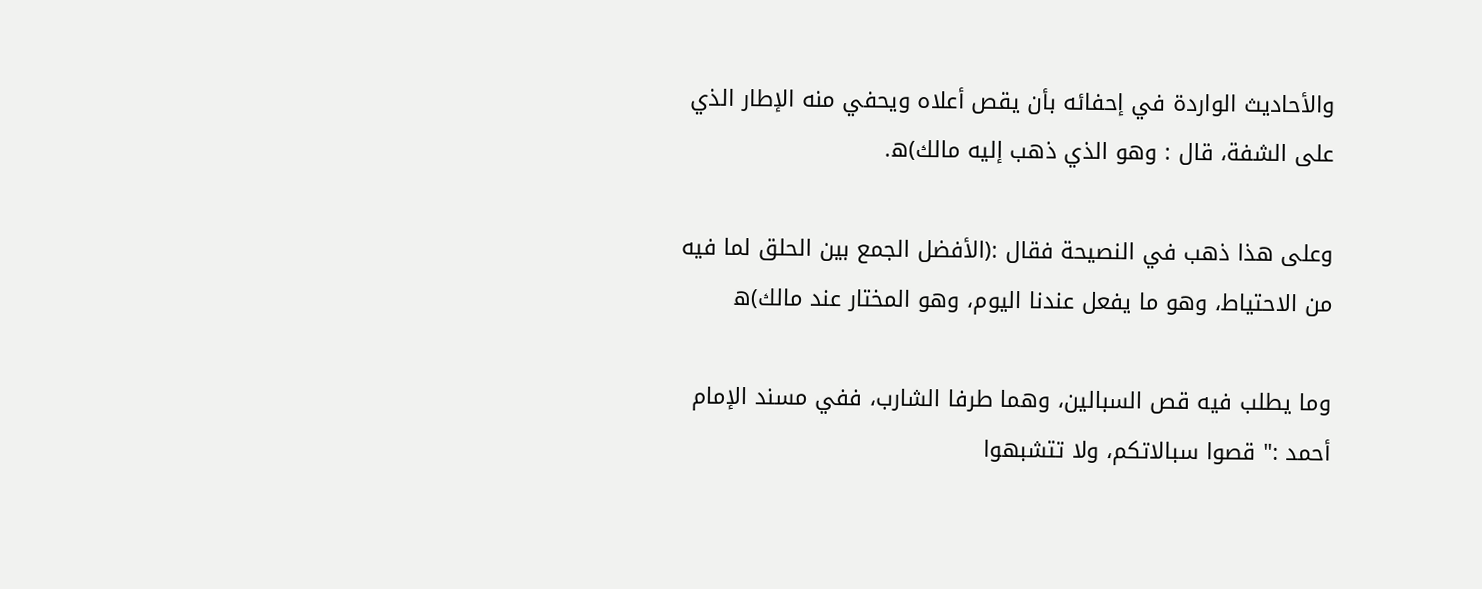والأحاديث الواردة في إحفائه بأن يقص أعلاه ويحفي منه الإطار الذي على الشفة، قال : وهو الذي ذهب إليه مالك)ه.

وعلى هذا ذهب في النصيحة فقال :(الأفضل الجمع بين الحلق لما فيه من الاحتياط، وهو ما يفعل عندنا اليوم، وهو المختار عند مالك)ه

وما يطلب فيه قص السبالين، وهما طرفا الشارب، ففي مسند الإمام أحمد :" قصوا سبالاتكم، ولا تتشبهوا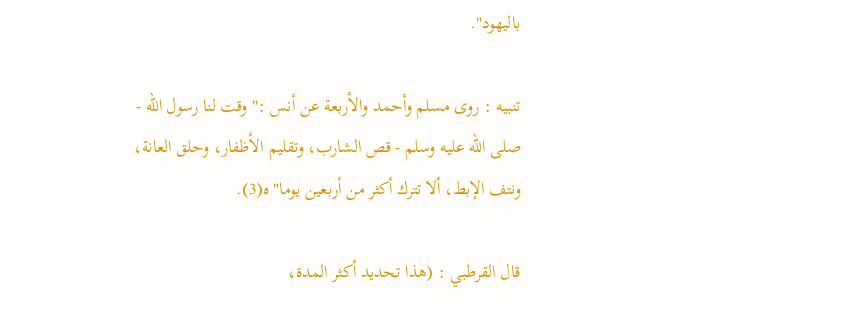باليهود".

تنبيه : روى مسلم وأحمد والأربعة عن أنس :" وقت لنا رسول الله - صلى الله عليه وسلم - قص الشارب، وتقليم الأظفار، وحلق العانة، ونتف الإبط، ألا تترك أكثر من أربعين يوما"ه(3).

قال القرطبي : (هذا تحديد أكثر المدة،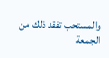والمستحب تفقد ذلك من الجمعة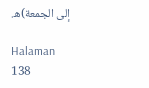إلى الجمعة)ه.

Halaman 138